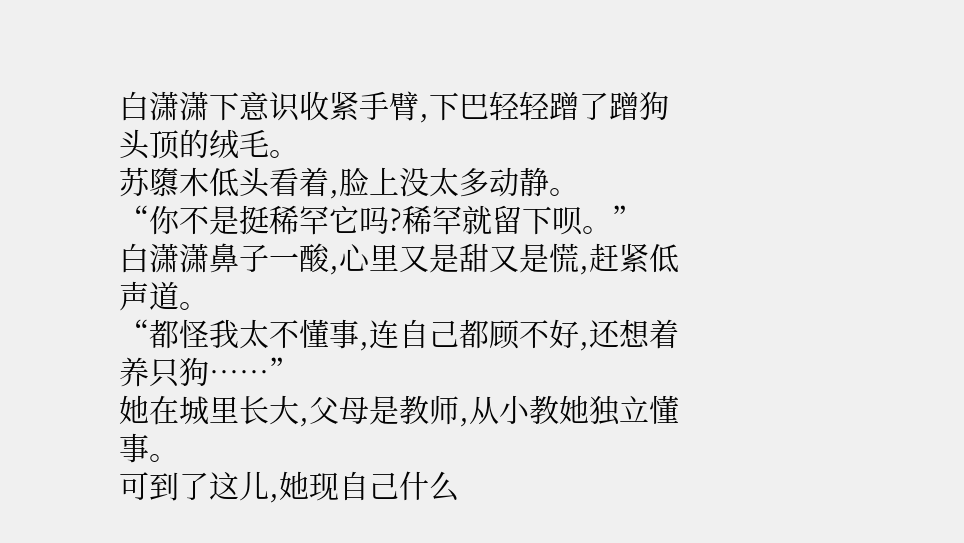白潇潇下意识收紧手臂,下巴轻轻蹭了蹭狗头顶的绒毛。
苏隳木低头看着,脸上没太多动静。
“你不是挺稀罕它吗?稀罕就留下呗。”
白潇潇鼻子一酸,心里又是甜又是慌,赶紧低声道。
“都怪我太不懂事,连自己都顾不好,还想着养只狗……”
她在城里长大,父母是教师,从小教她独立懂事。
可到了这儿,她现自己什么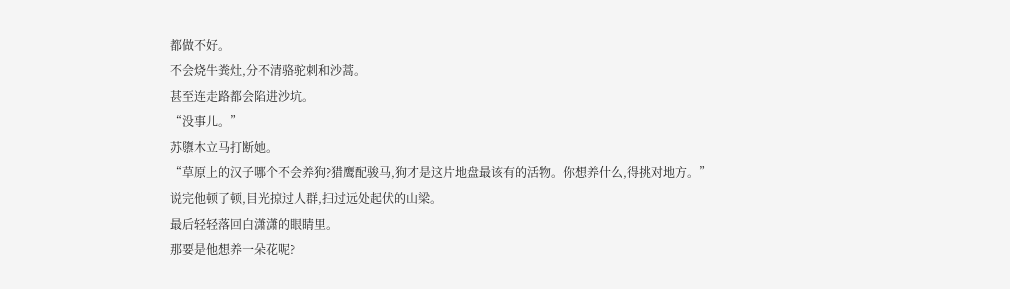都做不好。
不会烧牛粪灶,分不清骆驼刺和沙蒿。
甚至连走路都会陷进沙坑。
“没事儿。”
苏隳木立马打断她。
“草原上的汉子哪个不会养狗?猎鹰配骏马,狗才是这片地盘最该有的活物。你想养什么,得挑对地方。”
说完他顿了顿,目光掠过人群,扫过远处起伏的山梁。
最后轻轻落回白潇潇的眼睛里。
那要是他想养一朵花呢?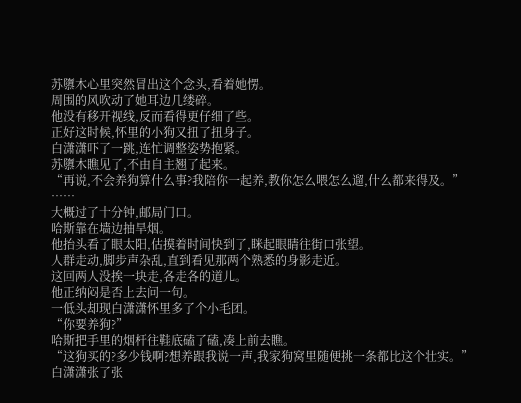苏隳木心里突然冒出这个念头,看着她愣。
周围的风吹动了她耳边几缕碎。
他没有移开视线,反而看得更仔细了些。
正好这时候,怀里的小狗又扭了扭身子。
白潇潇吓了一跳,连忙调整姿势抱紧。
苏隳木瞧见了,不由自主翘了起来。
“再说,不会养狗算什么事?我陪你一起养,教你怎么喂怎么遛,什么都来得及。”
……
大概过了十分钟,邮局门口。
哈斯靠在墙边抽旱烟。
他抬头看了眼太阳,估摸着时间快到了,眯起眼睛往街口张望。
人群走动,脚步声杂乱,直到看见那两个熟悉的身影走近。
这回两人没挨一块走,各走各的道儿。
他正纳闷是否上去问一句。
一低头却现白潇潇怀里多了个小毛团。
“你要养狗?”
哈斯把手里的烟杆往鞋底磕了磕,凑上前去瞧。
“这狗买的?多少钱啊?想养跟我说一声,我家狗窝里随便挑一条都比这个壮实。”
白潇潇张了张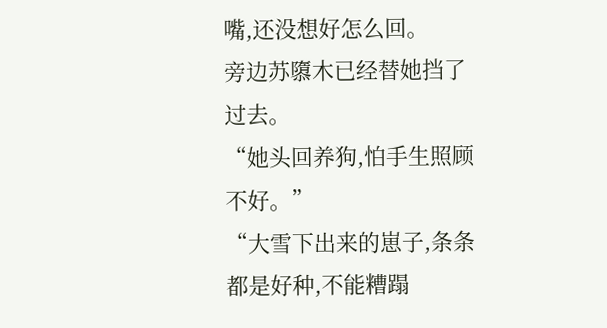嘴,还没想好怎么回。
旁边苏隳木已经替她挡了过去。
“她头回养狗,怕手生照顾不好。”
“大雪下出来的崽子,条条都是好种,不能糟蹋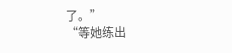了。”
“等她练出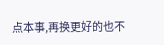点本事,再换更好的也不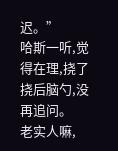迟。”
哈斯一听,觉得在理,挠了挠后脑勺,没再追问。
老实人嘛,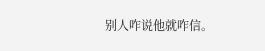别人咋说他就咋信。